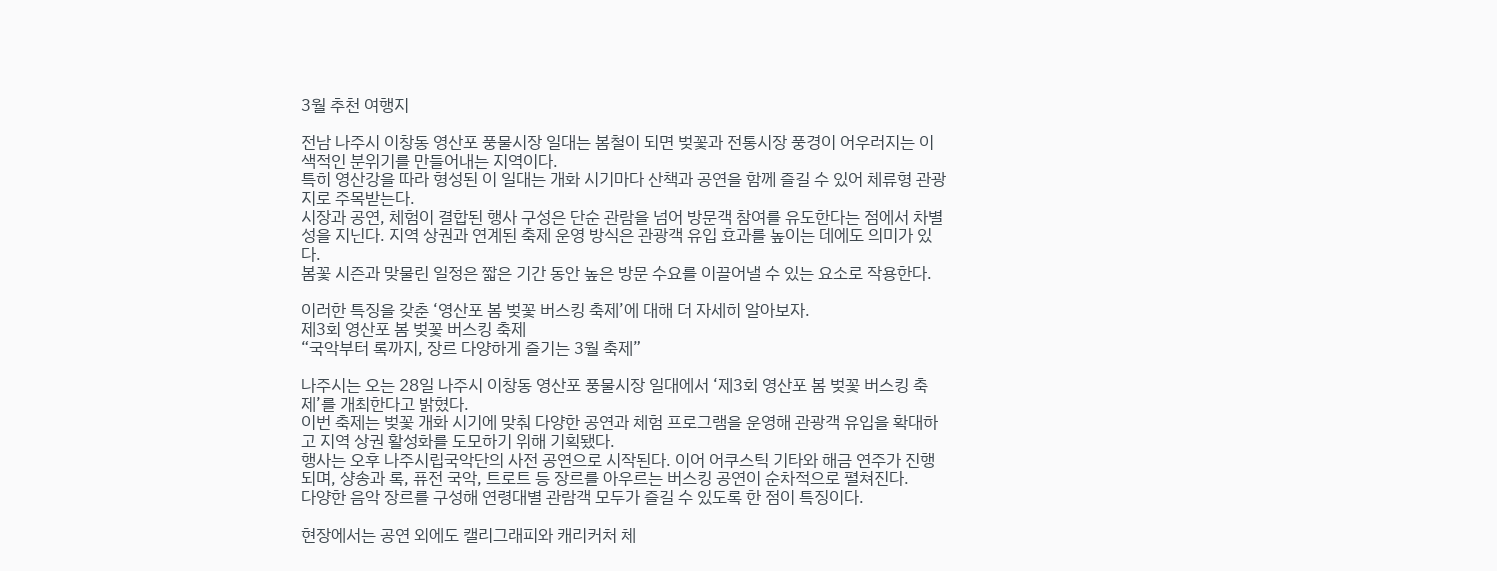3월 추천 여행지

전남 나주시 이창동 영산포 풍물시장 일대는 봄철이 되면 벚꽃과 전통시장 풍경이 어우러지는 이색적인 분위기를 만들어내는 지역이다.
특히 영산강을 따라 형성된 이 일대는 개화 시기마다 산책과 공연을 함께 즐길 수 있어 체류형 관광지로 주목받는다.
시장과 공연, 체험이 결합된 행사 구성은 단순 관람을 넘어 방문객 참여를 유도한다는 점에서 차별성을 지닌다. 지역 상권과 연계된 축제 운영 방식은 관광객 유입 효과를 높이는 데에도 의미가 있다.
봄꽃 시즌과 맞물린 일정은 짧은 기간 동안 높은 방문 수요를 이끌어낼 수 있는 요소로 작용한다.

이러한 특징을 갖춘 ‘영산포 봄 벚꽃 버스킹 축제’에 대해 더 자세히 알아보자.
제3회 영산포 봄 벚꽃 버스킹 축제
“국악부터 록까지, 장르 다양하게 즐기는 3월 축제”

나주시는 오는 28일 나주시 이창동 영산포 풍물시장 일대에서 ‘제3회 영산포 봄 벚꽃 버스킹 축제’를 개최한다고 밝혔다.
이번 축제는 벚꽃 개화 시기에 맞춰 다양한 공연과 체험 프로그램을 운영해 관광객 유입을 확대하고 지역 상권 활성화를 도모하기 위해 기획됐다.
행사는 오후 나주시립국악단의 사전 공연으로 시작된다. 이어 어쿠스틱 기타와 해금 연주가 진행되며, 샹송과 록, 퓨전 국악, 트로트 등 장르를 아우르는 버스킹 공연이 순차적으로 펼쳐진다.
다양한 음악 장르를 구성해 연령대별 관람객 모두가 즐길 수 있도록 한 점이 특징이다.

현장에서는 공연 외에도 캘리그래피와 캐리커처 체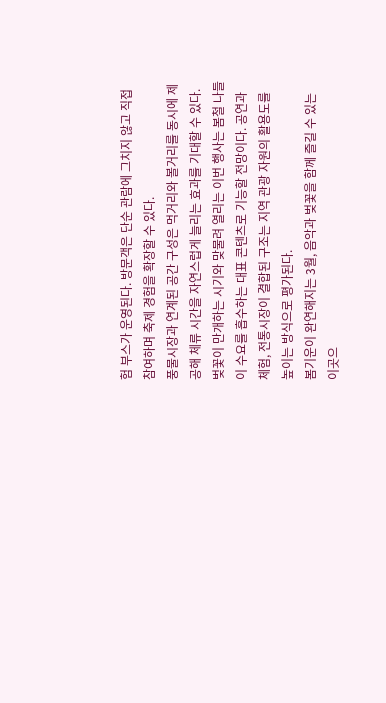험 부스가 운영된다. 방문객은 단순 관람에 그치지 않고 직접 참여하며 축제 경험을 확장할 수 있다.
풍물시장과 연계된 공간 구성은 먹거리와 볼거리를 동시에 제공해 체류 시간을 자연스럽게 늘리는 효과를 기대할 수 있다.
벚꽃이 만개하는 시기와 맞물려 열리는 이번 행사는 봄철 나들이 수요를 흡수하는 대표 콘텐츠로 기능할 전망이다. 공연과 체험, 전통시장이 결합된 구조는 지역 관광 자원의 활용도를 높이는 방식으로 평가된다.
봄기운이 완연해지는 3월, 음악과 벚꽃을 함께 즐길 수 있는 이곳으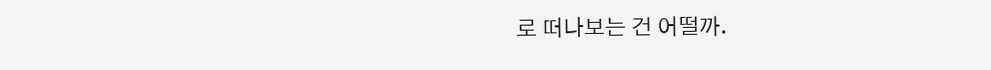로 떠나보는 건 어떨까.